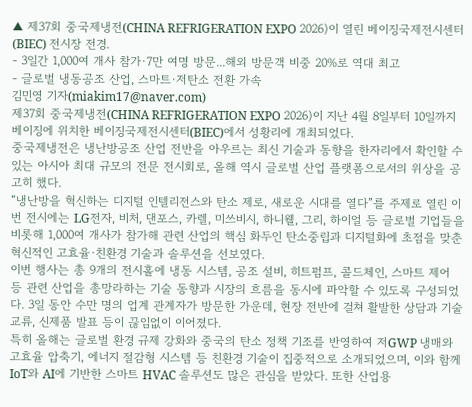▲ 제37회 중국제냉전(CHINA REFRIGERATION EXPO 2026)이 열린 베이징국제전시센터(BIEC) 전시장 전경.
- 3일간 1,000여 개사 참가·7만 여명 방문...해외 방문객 비중 20%로 역대 최고
- 글로벌 냉동공조 산업, 스마트·저탄소 전환 가속
김민영 기자(miakim17@naver.com)
제37회 중국제냉전(CHINA REFRIGERATION EXPO 2026)이 지난 4월 8일부터 10일까지 베이징에 위치한 베이징국제전시센터(BIEC)에서 성황리에 개최되었다.
중국제냉전은 냉난방공조 산업 전반을 아우르는 최신 기술과 동향을 한자리에서 확인할 수 있는 아시아 최대 규모의 전문 전시회로, 올해 역시 글로벌 산업 플랫폼으로서의 위상을 공고히 했다.
“냉난방을 혁신하는 디지털 인텔리전스와 탄소 제로, 새로운 시대를 열다”를 주제로 열린 이번 전시에는 LG전자, 비처, 댄포스, 카렐, 미쓰비시, 하니웰, 그리, 하이얼 등 글로벌 기업들을 비롯해 1,000여 개사가 참가해 관련 산업의 핵심 화두인 탄소중립과 디지털화에 초점을 맞춘 혁신적인 고효율·친환경 기술과 솔루션을 선보였다.
이번 행사는 총 9개의 전시홀에 냉동 시스템, 공조 설비, 히트펌프, 콜드체인, 스마트 제어 등 관련 산업을 총망라하는 기술 동향과 시장의 흐름을 동시에 파악할 수 있도록 구성되었다. 3일 동안 수만 명의 업계 관계자가 방문한 가운데, 현장 전반에 걸쳐 활발한 상담과 기술 교류, 신제품 발표 등이 끊임없이 이어졌다.
특히 올해는 글로벌 환경 규제 강화와 중국의 탄소 정책 기조를 반영하여 저GWP 냉매와 고효율 압축기, 에너지 절감형 시스템 등 친환경 기술이 집중적으로 소개되었으며, 이와 함께 IoT와 AI에 기반한 스마트 HVAC 솔루션도 많은 관심을 받았다. 또한 산업용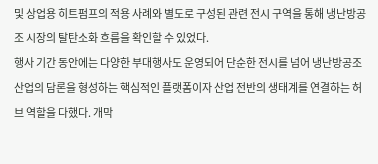및 상업용 히트펌프의 적용 사례와 별도로 구성된 관련 전시 구역을 통해 냉난방공조 시장의 탈탄소화 흐름을 확인할 수 있었다.
행사 기간 동안에는 다양한 부대행사도 운영되어 단순한 전시를 넘어 냉난방공조 산업의 담론을 형성하는 핵심적인 플랫폼이자 산업 전반의 생태계를 연결하는 허브 역할을 다했다. 개막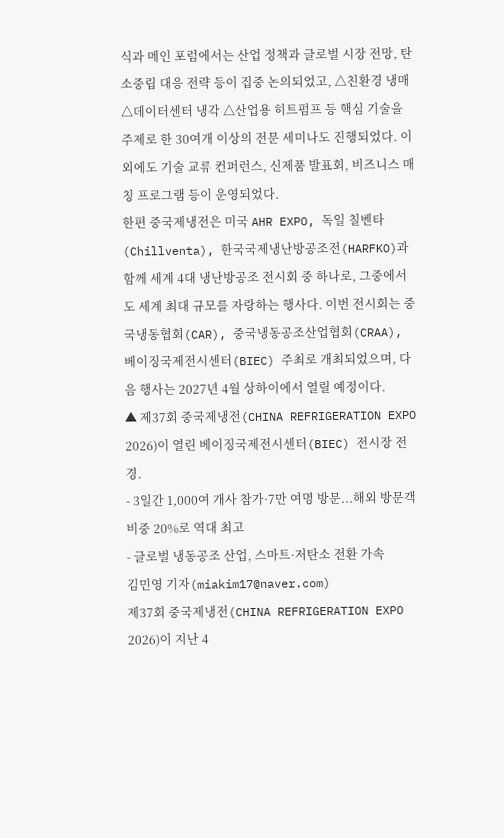식과 메인 포럼에서는 산업 정책과 글로벌 시장 전망, 탄소중립 대응 전략 등이 집중 논의되었고, △친환경 냉매 △데이터센터 냉각 △산업용 히트펌프 등 핵심 기술을 주제로 한 30여개 이상의 전문 세미나도 진행되었다. 이외에도 기술 교류 컨퍼런스, 신제품 발표회, 비즈니스 매칭 프로그램 등이 운영되었다.
한편 중국제냉전은 미국 AHR EXPO, 독일 칠벤타(Chillventa), 한국국제냉난방공조전(HARFKO)과함께 세계 4대 냉난방공조 전시회 중 하나로, 그중에서도 세계 최대 규모를 자랑하는 행사다. 이번 전시회는 중국냉동협회(CAR), 중국냉동공조산업협회(CRAA), 베이징국제전시센터(BIEC) 주최로 개최되었으며, 다음 행사는 2027년 4월 상하이에서 열릴 예정이다.
▲ 제37회 중국제냉전(CHINA REFRIGERATION EXPO 2026)이 열린 베이징국제전시센터(BIEC) 전시장 전경.
- 3일간 1,000여 개사 참가·7만 여명 방문...해외 방문객 비중 20%로 역대 최고
- 글로벌 냉동공조 산업, 스마트·저탄소 전환 가속
김민영 기자(miakim17@naver.com)
제37회 중국제냉전(CHINA REFRIGERATION EXPO 2026)이 지난 4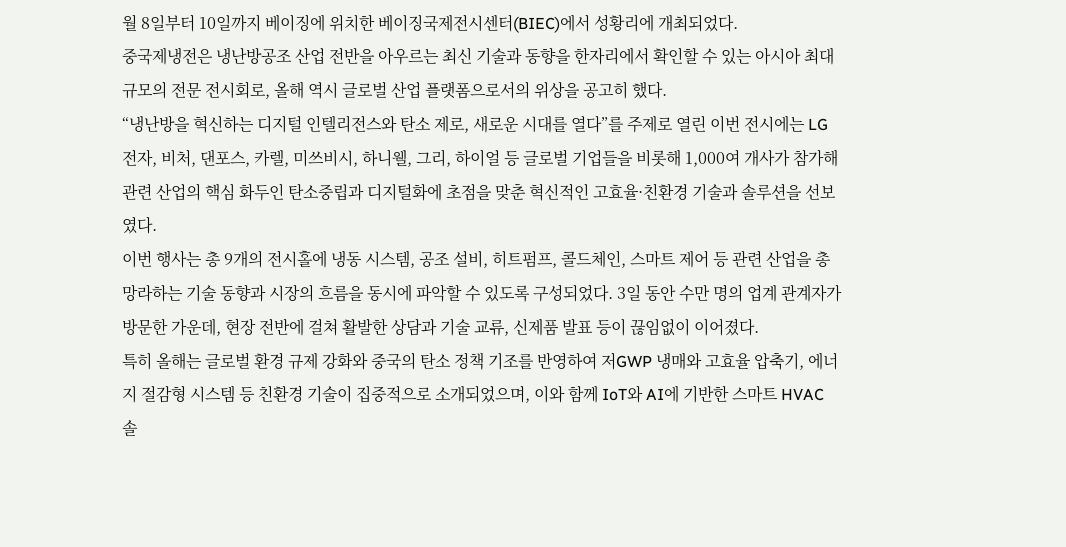월 8일부터 10일까지 베이징에 위치한 베이징국제전시센터(BIEC)에서 성황리에 개최되었다.
중국제냉전은 냉난방공조 산업 전반을 아우르는 최신 기술과 동향을 한자리에서 확인할 수 있는 아시아 최대 규모의 전문 전시회로, 올해 역시 글로벌 산업 플랫폼으로서의 위상을 공고히 했다.
“냉난방을 혁신하는 디지털 인텔리전스와 탄소 제로, 새로운 시대를 열다”를 주제로 열린 이번 전시에는 LG전자, 비처, 댄포스, 카렐, 미쓰비시, 하니웰, 그리, 하이얼 등 글로벌 기업들을 비롯해 1,000여 개사가 참가해 관련 산업의 핵심 화두인 탄소중립과 디지털화에 초점을 맞춘 혁신적인 고효율·친환경 기술과 솔루션을 선보였다.
이번 행사는 총 9개의 전시홀에 냉동 시스템, 공조 설비, 히트펌프, 콜드체인, 스마트 제어 등 관련 산업을 총망라하는 기술 동향과 시장의 흐름을 동시에 파악할 수 있도록 구성되었다. 3일 동안 수만 명의 업계 관계자가 방문한 가운데, 현장 전반에 걸쳐 활발한 상담과 기술 교류, 신제품 발표 등이 끊임없이 이어졌다.
특히 올해는 글로벌 환경 규제 강화와 중국의 탄소 정책 기조를 반영하여 저GWP 냉매와 고효율 압축기, 에너지 절감형 시스템 등 친환경 기술이 집중적으로 소개되었으며, 이와 함께 IoT와 AI에 기반한 스마트 HVAC 솔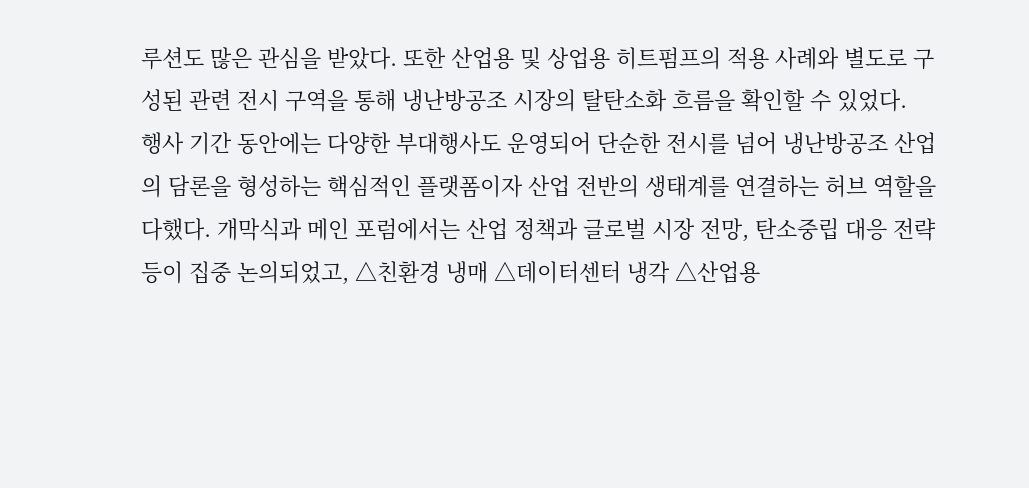루션도 많은 관심을 받았다. 또한 산업용 및 상업용 히트펌프의 적용 사례와 별도로 구성된 관련 전시 구역을 통해 냉난방공조 시장의 탈탄소화 흐름을 확인할 수 있었다.
행사 기간 동안에는 다양한 부대행사도 운영되어 단순한 전시를 넘어 냉난방공조 산업의 담론을 형성하는 핵심적인 플랫폼이자 산업 전반의 생태계를 연결하는 허브 역할을 다했다. 개막식과 메인 포럼에서는 산업 정책과 글로벌 시장 전망, 탄소중립 대응 전략 등이 집중 논의되었고, △친환경 냉매 △데이터센터 냉각 △산업용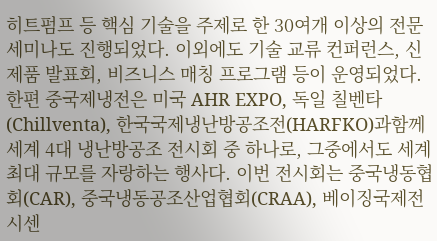히트펌프 등 핵심 기술을 주제로 한 30여개 이상의 전문 세미나도 진행되었다. 이외에도 기술 교류 컨퍼런스, 신제품 발표회, 비즈니스 매칭 프로그램 등이 운영되었다.
한편 중국제냉전은 미국 AHR EXPO, 독일 칠벤타(Chillventa), 한국국제냉난방공조전(HARFKO)과함께 세계 4대 냉난방공조 전시회 중 하나로, 그중에서도 세계 최대 규모를 자랑하는 행사다. 이번 전시회는 중국냉동협회(CAR), 중국냉동공조산업협회(CRAA), 베이징국제전시센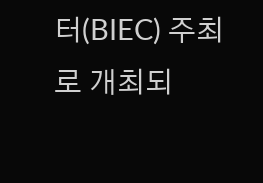터(BIEC) 주최로 개최되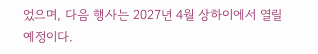었으며, 다음 행사는 2027년 4월 상하이에서 열릴 예정이다.